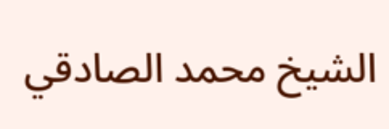الشيخ محمد الصادقي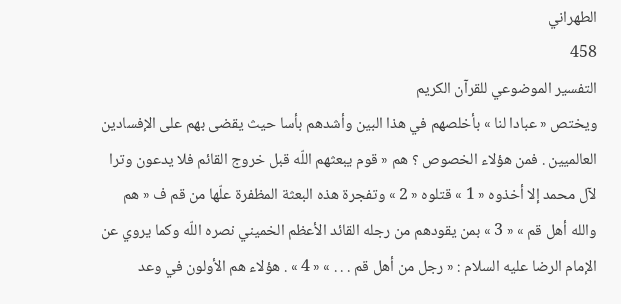الطهراني
458
التفسير الموضوعي للقرآن الكريم
ويختص « عبادا لنا » بأخلصهم في هذا البين وأشدهم بأسا حيث يقضى بهم على الإفسادين العالميين . فمن هؤلاء الخصوص ؟ هم « قوم يبعثهم اللّه قبل خروج القائم فلا يدعون وترا لآل محمد إلا أخذوه « 1 » قتلوه « 2 » وتفجرة هذه البعثة المظفرة علّها من قم ف « هم والله أهل قم » « 3 » بمن يقودهم من رجله القائد الأعظم الخميني نصره اللّه وكما يروي عن الإمام الرضا عليه السلام : « رجل من أهل قم . . . » « 4 » . هؤلاء هم الأولون في وعد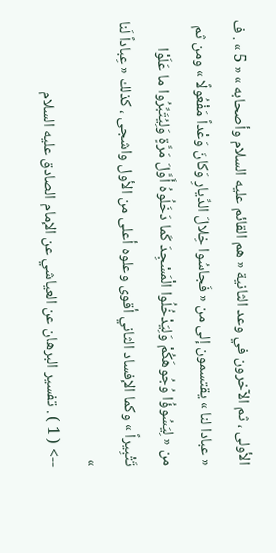الأولى ، ثم الآخرون في وعد الثانية « هم القائم عليه السلام وأصحابه » « 5 » . ف « عبادا لنا » يقتسمون إلى من « فَجاسُوا خِلالَ الدِّيارِ وَكانَ وَعْداً مَفْعُولًا » ومن ثم من « لِيَسُوؤُا وُجُوهَكُمْ وَلِيَدْخُلُوا الْمَسْجِدَ كَما دَخَلُوهُ أَوَّلَ مَرَّةٍ وَلِيُتَبِّرُوا ما عَلَوْا تَتْبِيراً » وكما الإفساد الثاني أقوى وعلوه أعلى من الأول واشجى ، كذلك « عِباداً لَنا »
--> ( 1 ) . تفسير البرهان عن العياشي عن الإمام الصادق عليه السلام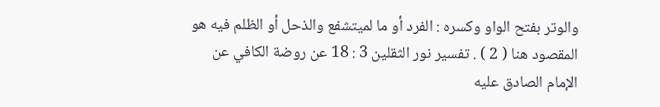والوتر بفتح الواو وكسره : الفرد أو ما لميتشفع والذحل أو الظلم فيه هو المقصود هنا ( 2 ) . تفسير نور الثقلين 3 : 18 عن روضة الكافي عن الإمام الصادق عليه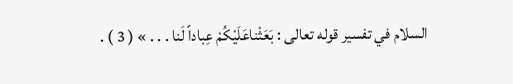السلام في تفسير قوله تعالى : بَعَثْناعَلَيْكُمْ عِباداً لَنا . . . » ( 3 ) .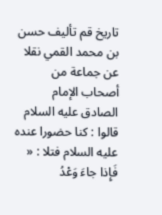تاريخ قم تأليف حسن بن محمد القمي نقلا عن جماعة من أصحاب الإمام الصادق عليه السلام قالوا : كنا حضورا عنده عليه السلام فتلا : « فَإِذا جاءَ وَعْدُ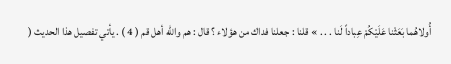أُولاهُما بَعَثْنا عَلَيْكُمْ عِباداً لَنا . . . » قلنا : جعلنا فداك من هؤلاء ؟ قال : هم واللّه أهل قم ( 4 ) . يأتي تفصيل هذا الحديث (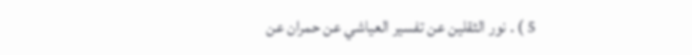5 ) . نور الثقلين عن تفسير العياشي عن حمران عن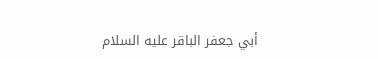أبي جعفر الباقر عليه السلام